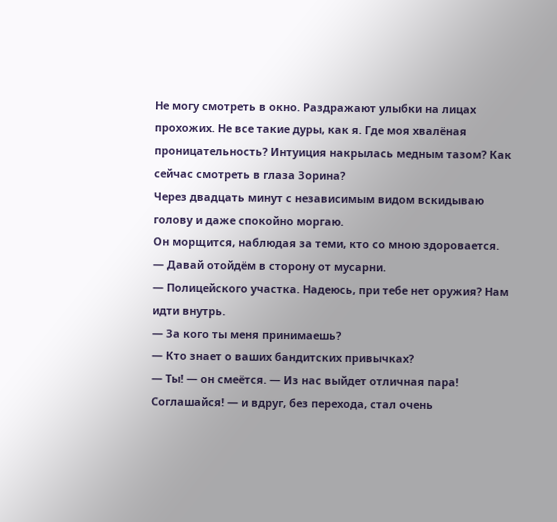Не могу смотреть в окно. Раздражают улыбки на лицах прохожих. Не все такие дуры, как я. Где моя хвалёная проницательность? Интуиция накрылась медным тазом? Как сейчас смотреть в глаза Зорина?
Через двадцать минут с независимым видом вскидываю голову и даже спокойно моргаю.
Он морщится, наблюдая за теми, кто со мною здоровается.
— Давай отойдём в сторону от мусарни.
— Полицейского участка. Надеюсь, при тебе нет оружия? Нам идти внутрь.
— За кого ты меня принимаешь?
— Кто знает о ваших бандитских привычках?
— Ты! — он смеётся. — Из нас выйдет отличная пара! Соглашайся! — и вдруг, без перехода, стал очень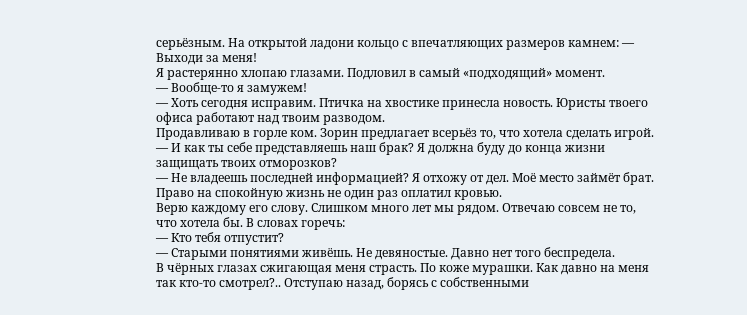серьёзным. На открытой ладони кольцо с впечатляющих размеров камнем: — Выходи за меня!
Я растерянно хлопаю глазами. Подловил в самый «подходящий» момент.
— Вообще-то я замужем!
— Хоть сегодня исправим. Птичка на хвостике принесла новость. Юристы твоего офиса работают над твоим разводом.
Продавливаю в горле ком. Зорин предлагает всерьёз то, что хотела сделать игрой.
— И как ты себе представляешь наш брак? Я должна буду до конца жизни защищать твоих отморозков?
— Не владеешь последней информацией? Я отхожу от дел. Моё место займёт брат. Право на спокойную жизнь не один раз оплатил кровью.
Верю каждому его слову. Слишком много лет мы рядом. Отвечаю совсем не то, что хотела бы. В словах горечь:
— Кто тебя отпустит?
— Старыми понятиями живёшь. Не девяностые. Давно нет того беспредела.
В чёрных глазах сжигающая меня страсть. По коже мурашки. Как давно на меня так кто-то смотрел?.. Отступаю назад, борясь с собственными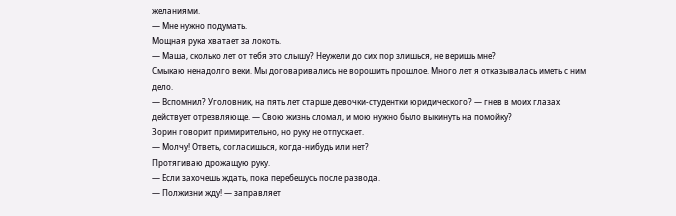желаниями.
— Мне нужно подумать.
Мощная рука хватает за локоть.
— Маша, сколько лет от тебя это слышу? Неужели до сих пор злишься, не веришь мне?
Смыкаю ненадолго веки. Мы договаривались не ворошить прошлое. Много лет я отказывалась иметь с ним дело.
— Вспомнил? Уголовник, на пять лет старше девочки-студентки юридического? — гнев в моих глазах действует отрезвляюще. — Свою жизнь сломал, и мою нужно было выкинуть на помойку?
Зорин говорит примирительно, но руку не отпускает.
— Молчу! Ответь, согласишься, когда-нибудь или нет?
Протягиваю дрожащую руку.
— Если захочешь ждать, пока перебешусь после развода.
— Полжизни жду! — заправляет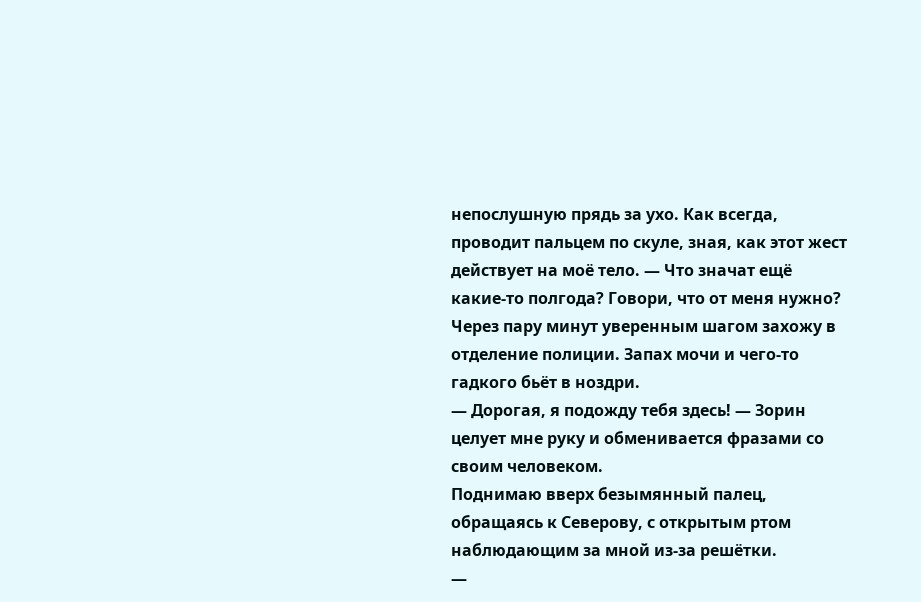непослушную прядь за ухо. Как всегда, проводит пальцем по скуле, зная, как этот жест действует на моё тело. — Что значат ещё какие-то полгода? Говори, что от меня нужно?
Через пару минут уверенным шагом захожу в отделение полиции. Запах мочи и чего-то гадкого бьёт в ноздри.
— Дорогая, я подожду тебя здесь! — Зорин целует мне руку и обменивается фразами со своим человеком.
Поднимаю вверх безымянный палец, обращаясь к Северову, с открытым ртом наблюдающим за мной из-за решётки.
—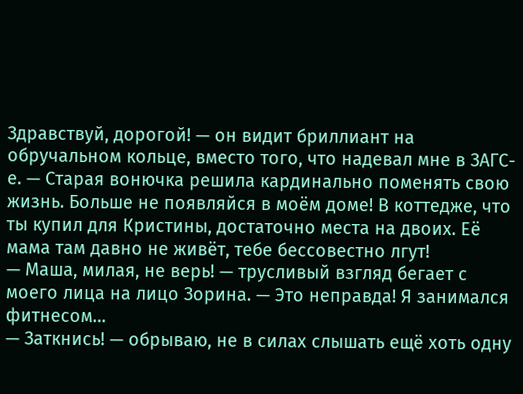Здравствуй, дорогой! — он видит бриллиант на обручальном кольце, вместо того, что надевал мне в ЗАГС-е. — Старая вонючка решила кардинально поменять свою жизнь. Больше не появляйся в моём доме! В коттедже, что ты купил для Кристины, достаточно места на двоих. Её мама там давно не живёт, тебе бессовестно лгут!
— Маша, милая, не верь! — трусливый взгляд бегает с моего лица на лицо Зорина. — Это неправда! Я занимался фитнесом…
— Заткнись! — обрываю, не в силах слышать ещё хоть одну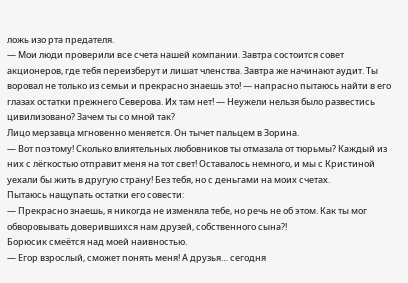ложь изо рта предателя.
— Мои люди проверили все счета нашей компании. Завтра состоится совет акционеров, где тебя переизберут и лишат членства. Завтра же начинают аудит. Ты воровал не только из семьи и прекрасно знаешь это! — напрасно пытаюсь найти в его глазах остатки прежнего Северова. Их там нет! — Неужели нельзя было развестись цивилизовано? Зачем ты со мной так?
Лицо мерзавца мгновенно меняется. Он тычет пальцем в Зорина.
— Вот поэтому! Сколько влиятельных любовников ты отмазала от тюрьмы? Каждый из них с лёгкостью отправит меня на тот свет! Оставалось немного, и мы с Кристиной уехали бы жить в другую страну! Без тебя, но с деньгами на моих счетах.
Пытаюсь нащупать остатки его совести:
— Прекрасно знаешь, я никогда не изменяла тебе, но речь не об этом. Как ты мог обворовывать доверившихся нам друзей, собственного сына?!
Борюсик смеётся над моей наивностью.
— Егор взрослый, сможет понять меня! А друзья… сегодня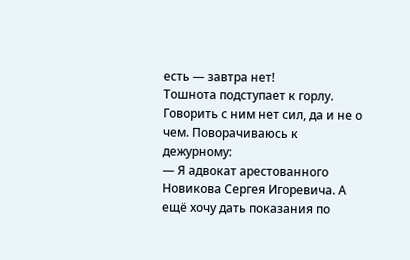есть — завтра нет!
Тошнота подступает к горлу. Говорить с ним нет сил, да и не о чем. Поворачиваюсь к дежурному:
— Я адвокат арестованного Новикова Сергея Игоревича. А ещё хочу дать показания по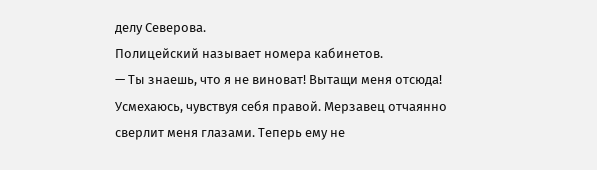делу Северова.
Полицейский называет номера кабинетов.
— Ты знаешь, что я не виноват! Вытащи меня отсюда!
Усмехаюсь, чувствуя себя правой. Мерзавец отчаянно сверлит меня глазами. Теперь ему не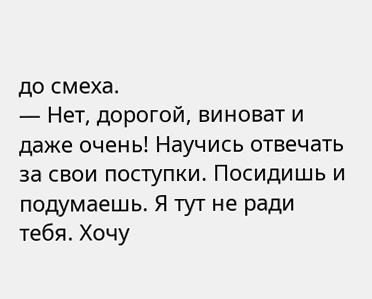до смеха.
— Нет, дорогой, виноват и даже очень! Научись отвечать за свои поступки. Посидишь и подумаешь. Я тут не ради тебя. Хочу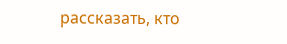рассказать, кто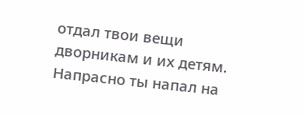отдал твои вещи дворникам и их детям. Напрасно ты напал на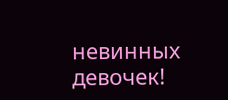невинных девочек!